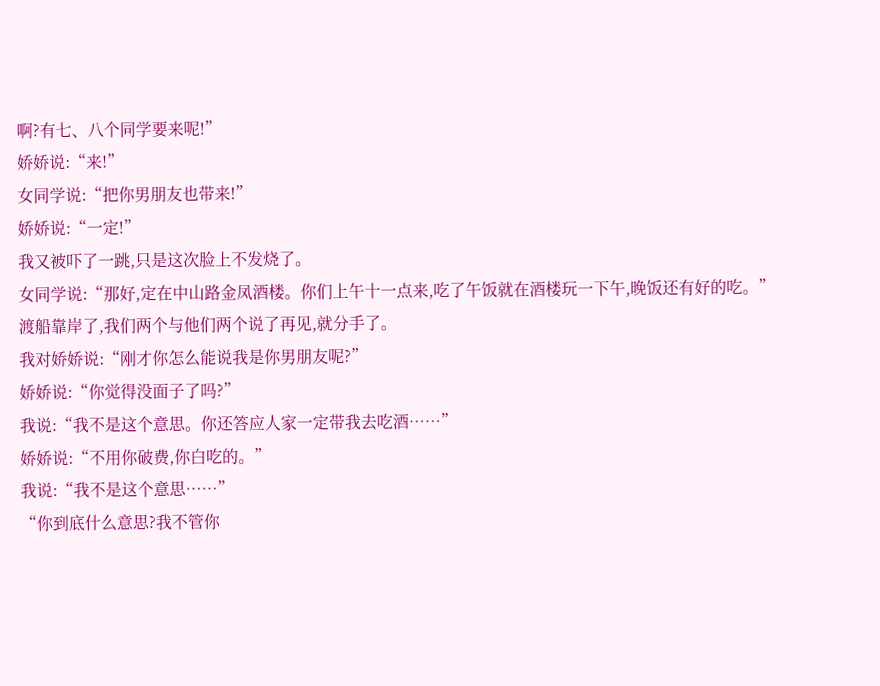啊?有七、八个同学要来呢!”
娇娇说:“来!”
女同学说:“把你男朋友也带来!”
娇娇说:“一定!”
我又被吓了一跳,只是这次脸上不发烧了。
女同学说:“那好,定在中山路金凤酒楼。你们上午十一点来,吃了午饭就在酒楼玩一下午,晚饭还有好的吃。”
渡船靠岸了,我们两个与他们两个说了再见,就分手了。
我对娇娇说:“刚才你怎么能说我是你男朋友呢?”
娇娇说:“你觉得没面子了吗?”
我说:“我不是这个意思。你还答应人家一定带我去吃酒……”
娇娇说:“不用你破费,你白吃的。”
我说:“我不是这个意思……”
“你到底什么意思?我不管你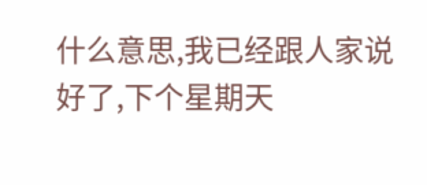什么意思,我已经跟人家说好了,下个星期天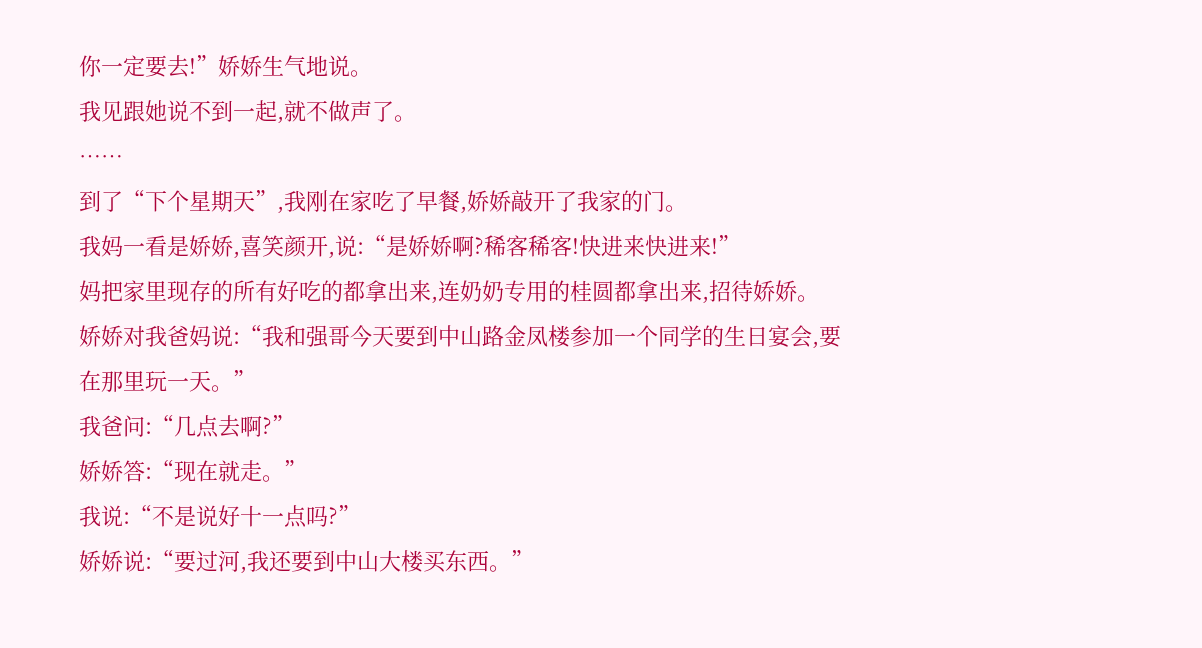你一定要去!”娇娇生气地说。
我见跟她说不到一起,就不做声了。
……
到了“下个星期天”,我刚在家吃了早餐,娇娇敲开了我家的门。
我妈一看是娇娇,喜笑颜开,说:“是娇娇啊?稀客稀客!快进来快进来!”
妈把家里现存的所有好吃的都拿出来,连奶奶专用的桂圆都拿出来,招待娇娇。
娇娇对我爸妈说:“我和强哥今天要到中山路金凤楼参加一个同学的生日宴会,要在那里玩一天。”
我爸问:“几点去啊?”
娇娇答:“现在就走。”
我说:“不是说好十一点吗?”
娇娇说:“要过河,我还要到中山大楼买东西。”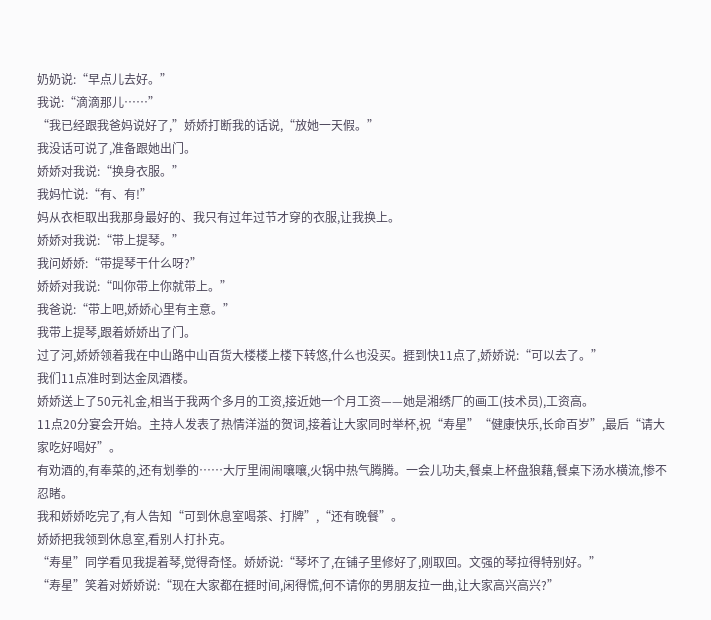奶奶说:“早点儿去好。”
我说:“滴滴那儿……”
“我已经跟我爸妈说好了,”娇娇打断我的话说,“放她一天假。”
我没话可说了,准备跟她出门。
娇娇对我说:“换身衣服。”
我妈忙说:“有、有!”
妈从衣柜取出我那身最好的、我只有过年过节才穿的衣服,让我换上。
娇娇对我说:“带上提琴。”
我问娇娇:“带提琴干什么呀?”
娇娇对我说:“叫你带上你就带上。”
我爸说:“带上吧,娇娇心里有主意。”
我带上提琴,跟着娇娇出了门。
过了河,娇娇领着我在中山路中山百货大楼楼上楼下转悠,什么也没买。捱到快11点了,娇娇说:“可以去了。”
我们11点准时到达金凤酒楼。
娇娇送上了50元礼金,相当于我两个多月的工资,接近她一个月工资——她是湘绣厂的画工(技术员),工资高。
11点20分宴会开始。主持人发表了热情洋溢的贺词,接着让大家同时举杯,祝“寿星”“健康快乐,长命百岁”,最后“请大家吃好喝好”。
有劝酒的,有奉菜的,还有划拳的……大厅里闹闹嚷嚷,火锅中热气腾腾。一会儿功夫,餐桌上杯盘狼藉,餐桌下汤水横流,惨不忍睹。
我和娇娇吃完了,有人告知“可到休息室喝茶、打牌”,“还有晚餐”。
娇娇把我领到休息室,看别人打扑克。
“寿星”同学看见我提着琴,觉得奇怪。娇娇说:“琴坏了,在铺子里修好了,刚取回。文强的琴拉得特别好。”
“寿星”笑着对娇娇说:“现在大家都在捱时间,闲得慌,何不请你的男朋友拉一曲,让大家高兴高兴?”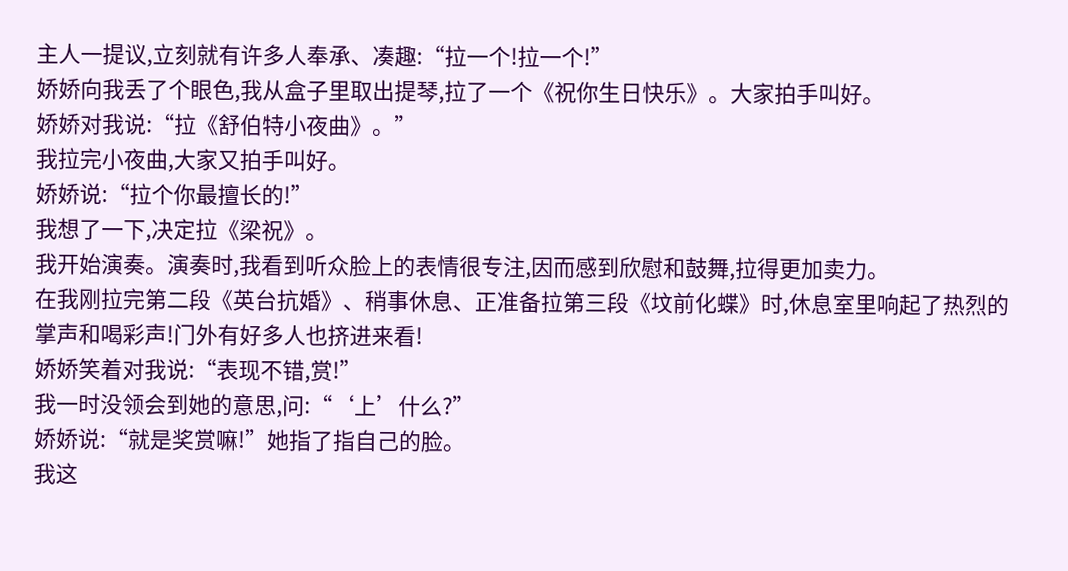主人一提议,立刻就有许多人奉承、凑趣:“拉一个!拉一个!”
娇娇向我丢了个眼色,我从盒子里取出提琴,拉了一个《祝你生日快乐》。大家拍手叫好。
娇娇对我说:“拉《舒伯特小夜曲》。”
我拉完小夜曲,大家又拍手叫好。
娇娇说:“拉个你最擅长的!”
我想了一下,决定拉《梁祝》。
我开始演奏。演奏时,我看到听众脸上的表情很专注,因而感到欣慰和鼓舞,拉得更加卖力。
在我刚拉完第二段《英台抗婚》、稍事休息、正准备拉第三段《坟前化蝶》时,休息室里响起了热烈的掌声和喝彩声!门外有好多人也挤进来看!
娇娇笑着对我说:“表现不错,赏!”
我一时没领会到她的意思,问:“‘上’什么?”
娇娇说:“就是奖赏嘛!”她指了指自己的脸。
我这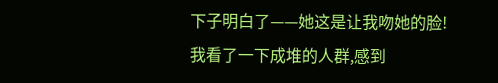下子明白了——她这是让我吻她的脸!
我看了一下成堆的人群,感到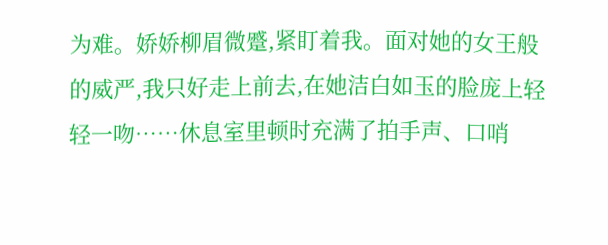为难。娇娇柳眉微蹙,紧盯着我。面对她的女王般的威严,我只好走上前去,在她洁白如玉的脸庞上轻轻一吻……休息室里顿时充满了拍手声、口哨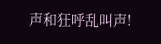声和狂呼乱叫声!